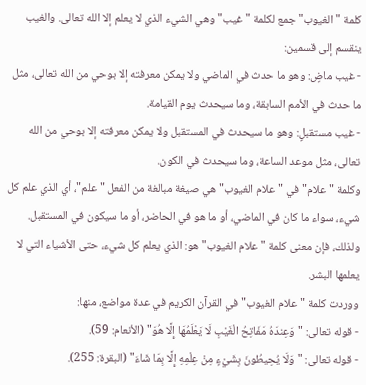كلمة "الغيوب" جمع لكلمة "غيب" وهي الشيء الذي لا يعلم إلا الله تعالى. والغيب ينقسم إلى قسمين:
- غيب ماضٍ: وهو ما حدث في الماضي ولا يمكن معرفته إلا بوحي من الله تعالى، مثل ما حدث في الأمم السابقة، وما سيحدث يوم القيامة.
- غيب مستقبلٍ: وهو ما سيحدث في المستقبل ولا يمكن معرفته إلا بوحي من الله تعالى، مثل موعد الساعة، وما سيحدث في الكون.
وكلمة "علام" في "علام الغيوب" هي صيغة مبالغة من الفعل "علم"، أي الذي علم كل شيء، سواء ما كان في الماضي، أو ما هو في الحاضر، أو ما سيكون في المستقبل.
ولذلك، فإن معنى كلمة "علام الغيوب" هو: الذي يعلم كل شيء، حتى الأشياء التي لا يعلمها البشر.
ووردت كلمة "علام الغيوب" في القرآن الكريم في عدة مواضع، منها:
- قوله تعالى: "وَعِندَهُ مَفَاتِحُ الْغَيْبِ لَا يَعْلَمُهَا إِلَّا هُوَ" (الأنعام: 59).
- قوله تعالى: "وَلَا يُحِيطُونَ بِشَيْءٍ مِنْ عِلْمِهِ إِلَّا بِمَا شَاءَ" (البقرة: 255).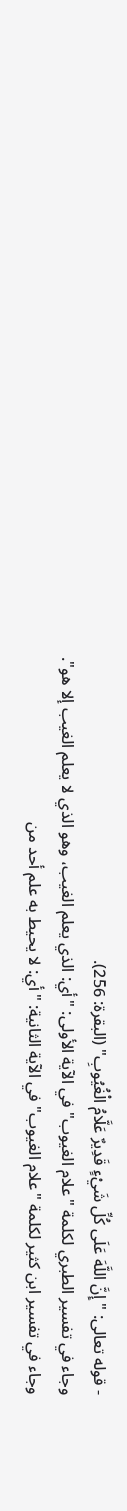- قوله تعالى: "إِنَّ اللَّهَ عَلَى كُلِّ شَيْءٍ قَدِيرٌ عَلَّامُ الْغُيُوبِ" (البقرة: 256).
وجاء في تفسير الطبري لكلمة "علام الغيوب" في الآية الأولى: "أي: الذي يعلم الغيب، وهو الذي لا يعلم الغيب إلا هو".
وجاء في تفسير ابن كثير لكلمة "علام الغيوب" في الآية الثانية: "أي: لا يحيط به علم أحد من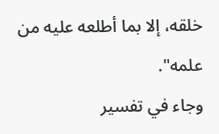خلقه، إلا بما أطلعه عليه من علمه".
وجاء في تفسير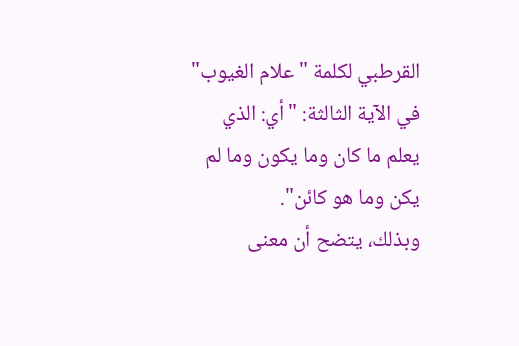القرطبي لكلمة "علام الغيوب" في الآية الثالثة: "أي: الذي يعلم ما كان وما يكون وما لم يكن وما هو كائن".
وبذلك، يتضح أن معنى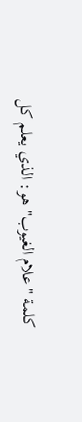كلمة "علام الغيوب" هو: الذي يعلم كل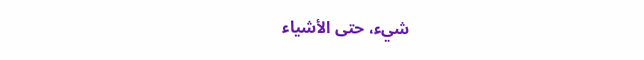شيء، حتى الأشياء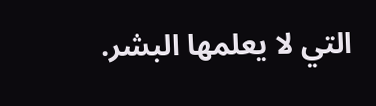التي لا يعلمها البشر.